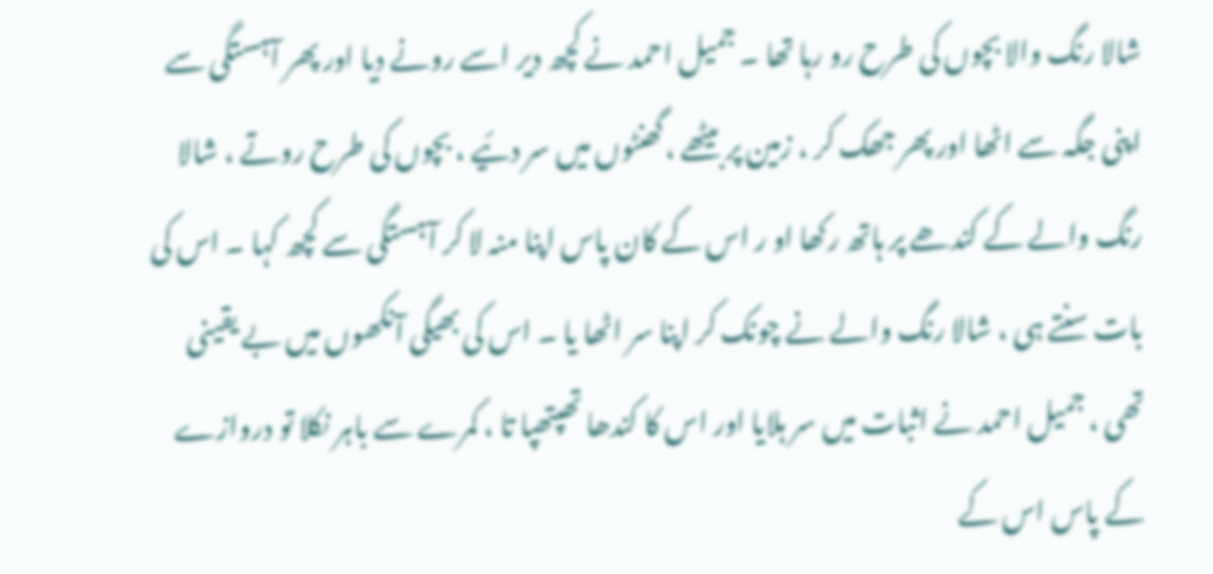شالا رنگ والا بچوں کی طرح رو رہا تھا ۔ جمیل احمد نے کچھ دیر اسے رونے دیا اور پھر آہستگی سے اپنی جگہ سے اٹھا اور پھر جھک کر ، زمین پر بیٹھے ،گھنٹوں میں سر دئیے ، بچوں کی طرح روتے ، شالا رنگ والے کے کندھے پر ہاتھ رکھا او ر اس کے کان پاس اپنا منہ لا کر آہستگی سے کچھ کہا ۔ اس کی بات سنتے ہی ، شالا رنگ والے نے چونک کر اپنا سر اٹھا یا ۔ اس کی بھیگی آنکھوں میں بے یقینی تھی ، جمیل احمد نے اثبات میں سر ہلایا اور اس کا کندھا تھپتھپا تا ، کمرے سے باہر نکلا تو دروازے کے پاس اس کے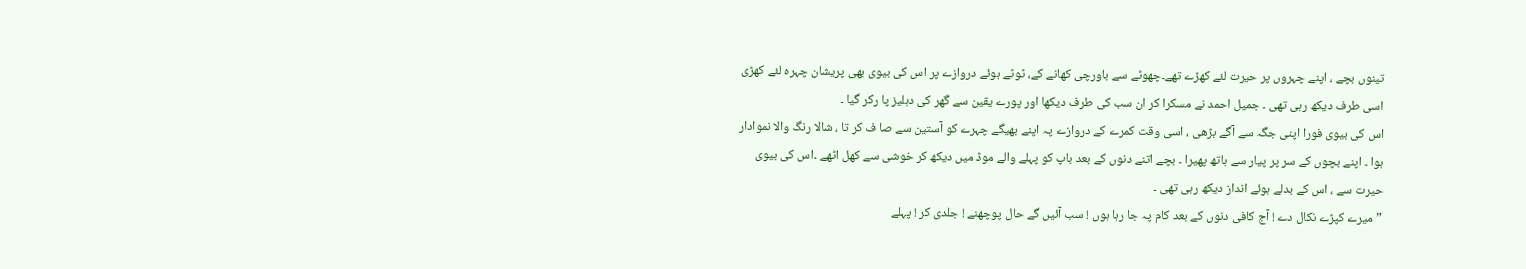تینوں بچے ، اپنے چہروں پر حیرت لئے کھڑے تھے۔چھوٹے سے باورچی کھانے کے، ٹوٹے ہوئے دروازے پر اس کی بیوی بھی پریشان چہرہ لئے کھڑی اسی طرف دیکھ رہی تھی ۔ جمیل احمد نے مسکرا کر ان سب کی طرف دیکھا اور پورے یقین سے گھر کی دہلیز پا رکر گیا ۔
اس کی بیوی فورا اپنی جگہ سے آگے بڑھی ، اسی وقت کمرے کے دروازے پہ اپنے بھیگے چہرے کو آستین سے صا ف کر تا ، شالا رنگ والا نموادار ہوا ۔ اپنے بچوں کے سر پر پیار سے ہاتھ پھیرا ۔ بچے اتنے دنوں کے بعد باپ کو پہلے والے موڈ میں دیکھ کر خوشی سے کھل اٹھے ۔اس کی بیوی حیرت سے ، اس کے بدلے ہوئے انداز دیکھ رہی تھی ۔
” میرے کپڑے نکال دے ! آج کافی دنوں کے بعد کام پہ جا رہا ہوں ! سب آئیں گے حال پوچھنے ! جلدی کر ! پہلے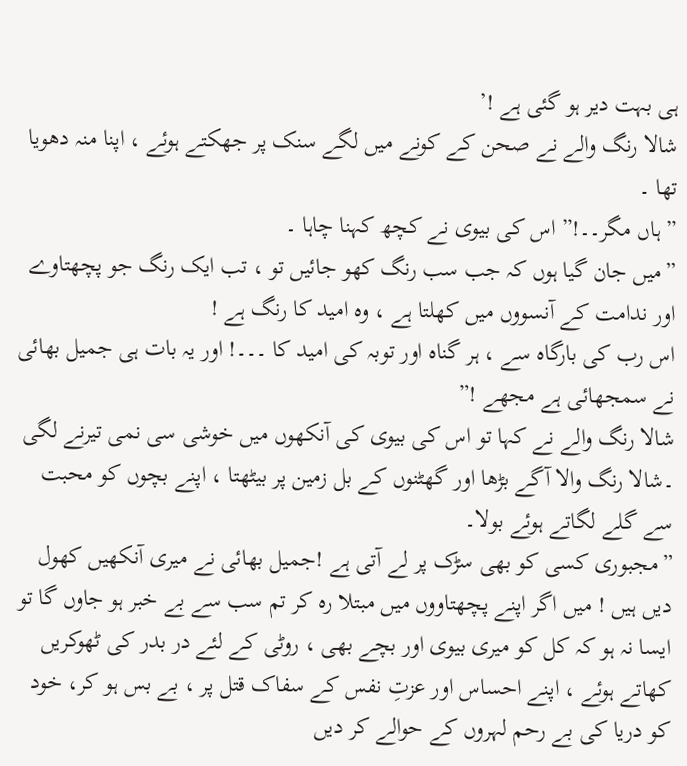ہی بہت دیر ہو گئی ہے !’
شالا رنگ والے نے صحن کے کونے میں لگے سنک پر جھکتے ہوئے ، اپنا منہ دھویا تھا ۔
” ہاں مگر۔۔!” اس کی بیوی نے کچھ کہنا چاہا ۔
”میں جان گیا ہوں کہ جب سب رنگ کھو جائیں تو ، تب ایک رنگ جو پچھتاوے اور ندامت کے آنسووں میں کھلتا ہے ، وہ امید کا رنگ ہے !
اس رب کی بارگاہ سے ، ہر گناہ اور توبہ کی امید کا ۔۔۔! اور یہ بات ہی جمیل بھائی نے سمجھائی ہے مجھے !”
شالا رنگ والے نے کہا تو اس کی بیوی کی آنکھوں میں خوشی سی نمی تیرنے لگی ۔شالا رنگ والا آگے بڑھا اور گھٹنوں کے بل زمین پر بیٹھتا ، اپنے بچوں کو محبت سے گلے لگاتے ہوئے بولا۔
”مجبوری کسی کو بھی سڑک پر لے آتی ہے !جمیل بھائی نے میری آنکھیں کھول دیں ہیں ! میں اگر اپنے پچھتاووں میں مبتلا رہ کر تم سب سے بے خبر ہو جاوں گا تو ایسا نہ ہو کہ کل کو میری بیوی اور بچے بھی ، روٹی کے لئے در بدر کی ٹھوکریں کھاتے ہوئے ، اپنے احساس اور عزتِ نفس کے سفاک قتل پر ، بے بس ہو کر، خود کو دریا کی بے رحم لہروں کے حوالے کر دیں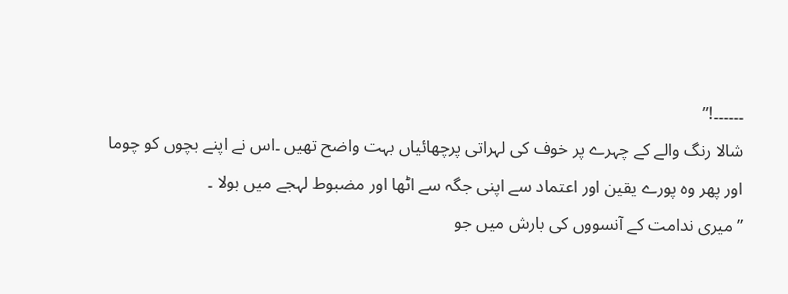۔۔۔۔۔۔!”
شالا رنگ والے کے چہرے پر خوف کی لہراتی پرچھائیاں بہت واضح تھیں ۔اس نے اپنے بچوں کو چوما اور پھر وہ پورے یقین اور اعتماد سے اپنی جگہ سے اٹھا اور مضبوط لہجے میں بولا ۔
”میری ندامت کے آنسووں کی بارش میں جو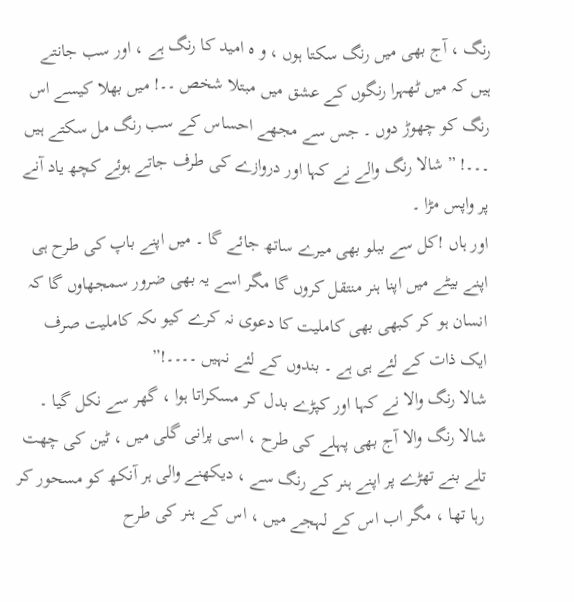رنگ ، آج بھی میں رنگ سکتا ہوں ، و ہ امید کا رنگ ہے ، اور سب جانتے ہیں کہ میں ٹھہرا رنگوں کے عشق میں مبتلا شخص ۔۔! میں بھلا کیسے اس رنگ کو چھوڑ دوں ۔ جس سے مجھے احساس کے سب رنگ مل سکتے ہیں ۔۔۔! ” شالا رنگ والے نے کہا اور دروازے کی طرف جاتے ہوئے کچھ یاد آنے پر واپس مڑا ۔
اور ہاں !کل سے ببلو بھی میرے ساتھ جائے گا ۔ میں اپنے باپ کی طرح ہی اپنے بیٹے میں اپنا ہنر منتقل کروں گا مگر اسے یہ بھی ضرور سمجھاوں گا کہ انسان ہو کر کبھی بھی کاملیت کا دعوی نہ کرے کیو ںکہ کاملیت صرف ایک ذات کے لئے ہی ہے ۔ بندوں کے لئے نہیں ۔۔۔۔!”
شالا رنگ والا نے کہا اور کپڑے بدل کر مسکراتا ہوا ، گھر سے نکل گیا ۔
شالا رنگ والا آج بھی پہلے کی طرح ، اسی پرانی گلی میں ، ٹین کی چھت تلے بنے تھڑے پر اپنے ہنر کے رنگ سے ، دیکھنے والی ہر آنکھ کو مسحور کر رہا تھا ، مگر اب اس کے لہجے میں ، اس کے ہنر کی طرح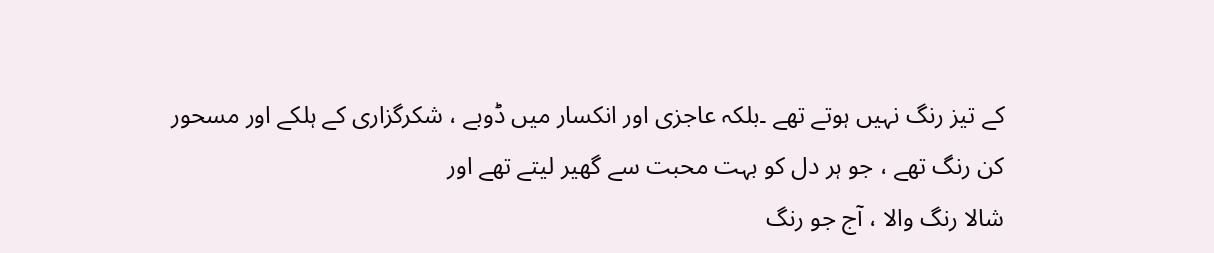کے تیز رنگ نہیں ہوتے تھے ۔بلکہ عاجزی اور انکسار میں ڈوبے ، شکرگزاری کے ہلکے اور مسحور کن رنگ تھے ، جو ہر دل کو بہت محبت سے گھیر لیتے تھے اور
شالا رنگ والا ، آج جو رنگ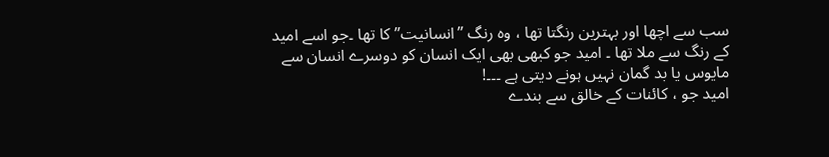سب سے اچھا اور بہترین رنگتا تھا ، وہ رنگ ”انسانیت” کا تھا ۔جو اسے امید کے رنگ سے ملا تھا ۔ امید جو کبھی بھی ایک انسان کو دوسرے انسان سے مایوس یا بد گمان نہیں ہونے دیتی ہے ۔۔۔!
امید جو ، کائنات کے خالق سے بندے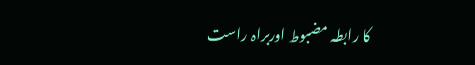کا رابطہ مضبوط اوربراہ راست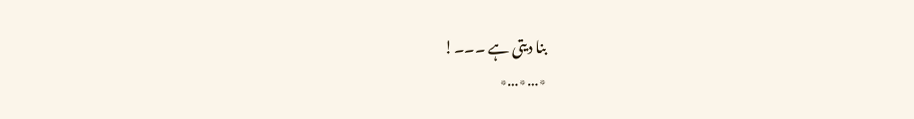بنا دیتی ہے ۔۔۔!
٭…٭…٭